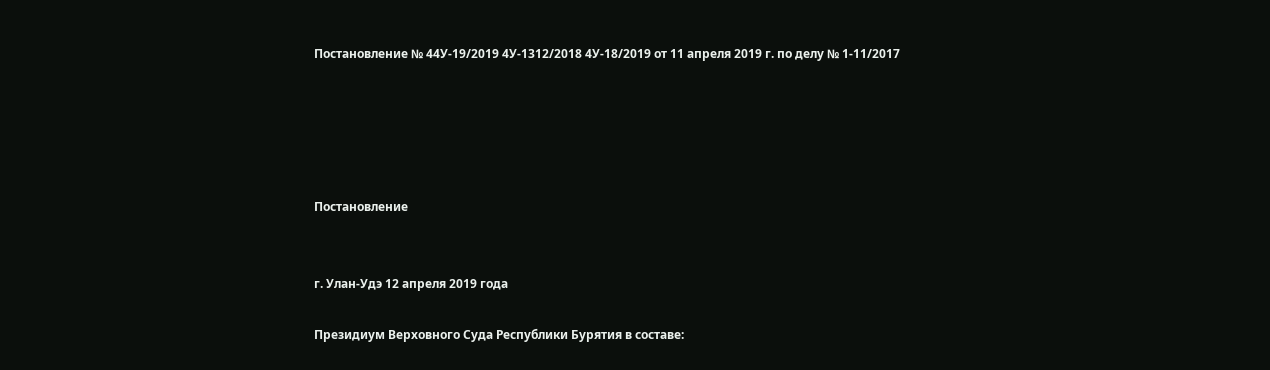Постановление № 44У-19/2019 4У-1312/2018 4У-18/2019 от 11 апреля 2019 г. по делу № 1-11/2017





Постановление


г. Улан-Удэ 12 апреля 2019 года

Президиум Верховного Суда Республики Бурятия в составе: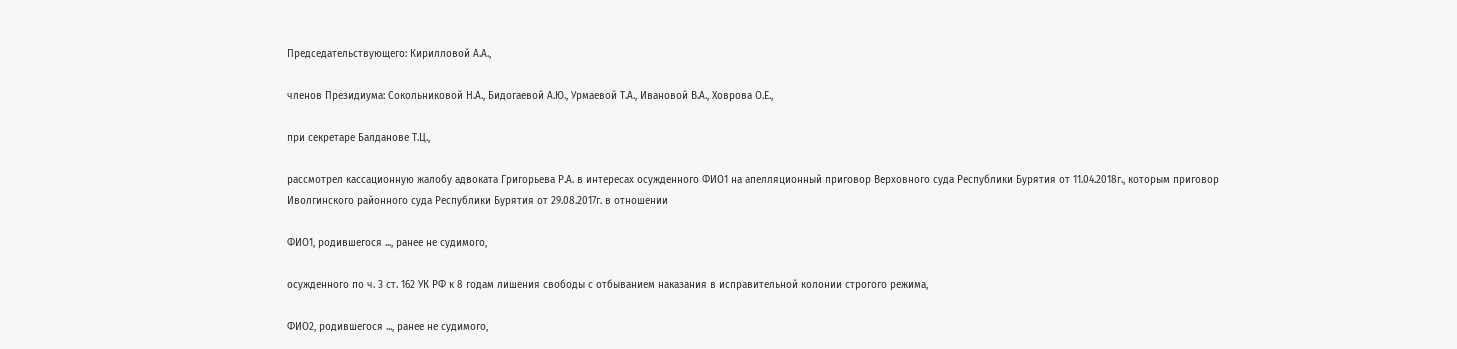Председательствующего: Кирилловой А.А.,

членов Президиума: Сокольниковой Н.А., Бидогаевой А.Ю., Урмаевой Т.А., Ивановой В.А., Ховрова О.Е.,

при секретаре Балданове Т.Ц.,

рассмотрел кассационную жалобу адвоката Григорьева Р.А. в интересах осужденного ФИО1 на апелляционный приговор Верховного суда Республики Бурятия от 11.04.2018г., которым приговор Иволгинского районного суда Республики Бурятия от 29.08.2017г. в отношении

ФИО1, родившегося ..., ранее не судимого,

осужденного по ч. 3 ст. 162 УК РФ к 8 годам лишения свободы с отбыванием наказания в исправительной колонии строгого режима,

ФИО2, родившегося ..., ранее не судимого,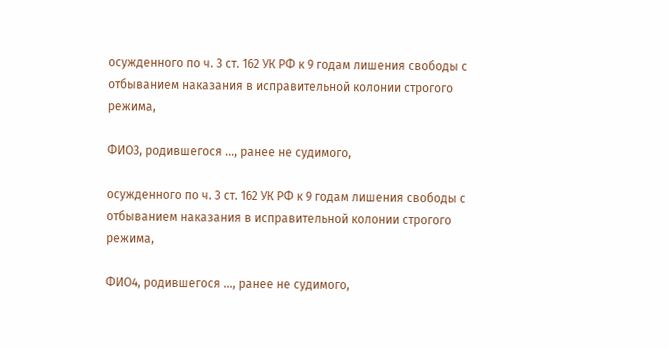осужденного по ч. 3 ст. 162 УК РФ к 9 годам лишения свободы с отбыванием наказания в исправительной колонии строгого режима,

ФИО3, родившегося ..., ранее не судимого,

осужденного по ч. 3 ст. 162 УК РФ к 9 годам лишения свободы с отбыванием наказания в исправительной колонии строгого режима,

ФИО4, родившегося ..., ранее не судимого,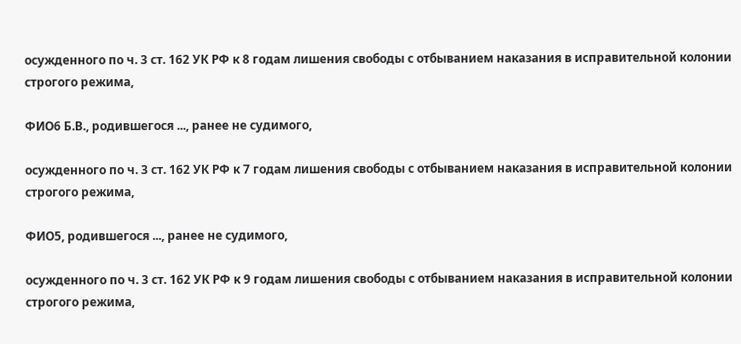осужденного по ч. 3 ст. 162 УК РФ к 8 годам лишения свободы с отбыванием наказания в исправительной колонии строгого режима,

ФИО6 Б.В., родившегося ..., ранее не судимого,

осужденного по ч. 3 ст. 162 УК РФ к 7 годам лишения свободы с отбыванием наказания в исправительной колонии строгого режима,

ФИО5, родившегося ..., ранее не судимого,

осужденного по ч. 3 ст. 162 УК РФ к 9 годам лишения свободы с отбыванием наказания в исправительной колонии строгого режима,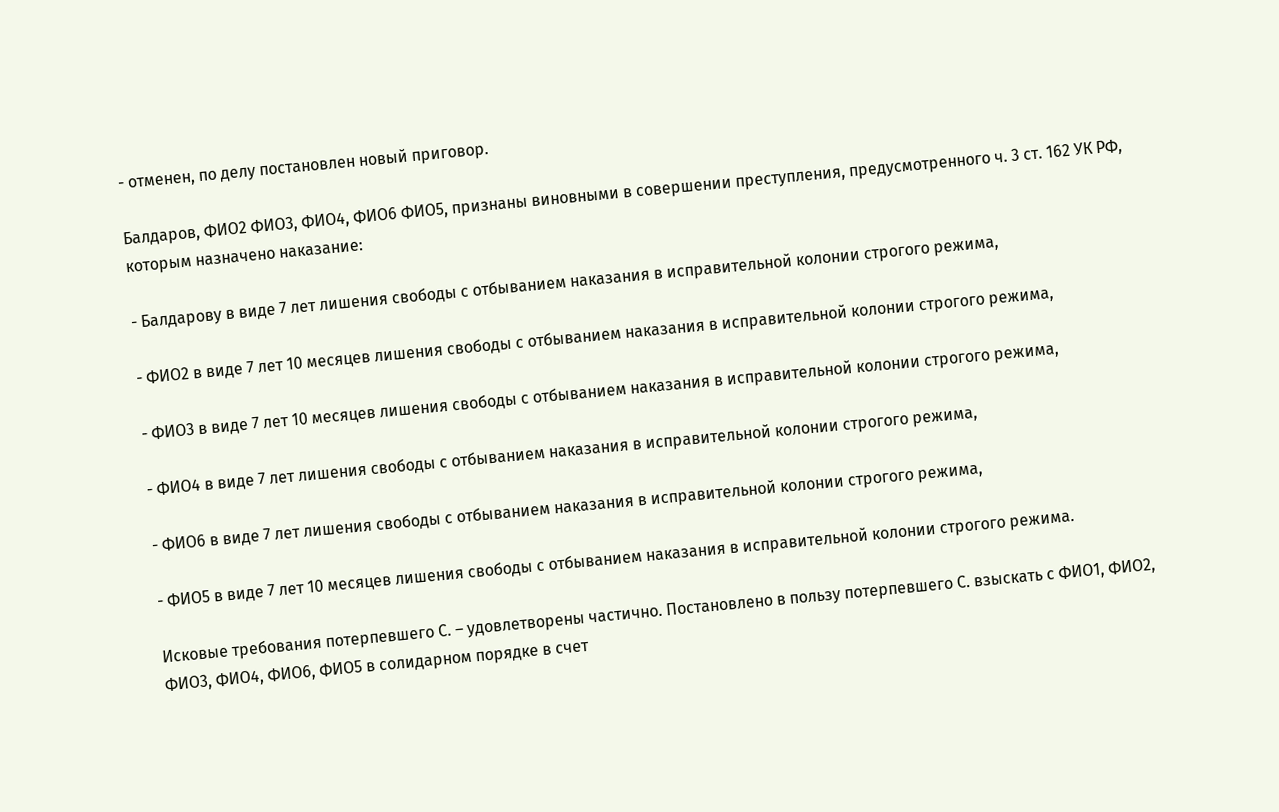- отменен, по делу постановлен новый приговор.

Балдаров, ФИО2 ФИО3, ФИО4, ФИО6 ФИО5, признаны виновными в совершении преступления, предусмотренного ч. 3 ст. 162 УК РФ, которым назначено наказание:

- Балдарову в виде 7 лет лишения свободы с отбыванием наказания в исправительной колонии строгого режима,

- ФИО2 в виде 7 лет 10 месяцев лишения свободы с отбыванием наказания в исправительной колонии строгого режима,

- ФИО3 в виде 7 лет 10 месяцев лишения свободы с отбыванием наказания в исправительной колонии строгого режима,

- ФИО4 в виде 7 лет лишения свободы с отбыванием наказания в исправительной колонии строгого режима,

- ФИО6 в виде 7 лет лишения свободы с отбыванием наказания в исправительной колонии строгого режима,

- ФИО5 в виде 7 лет 10 месяцев лишения свободы с отбыванием наказания в исправительной колонии строгого режима.

Исковые требования потерпевшего С. – удовлетворены частично. Постановлено в пользу потерпевшего С. взыскать с ФИО1, ФИО2, ФИО3, ФИО4, ФИО6, ФИО5 в солидарном порядке в счет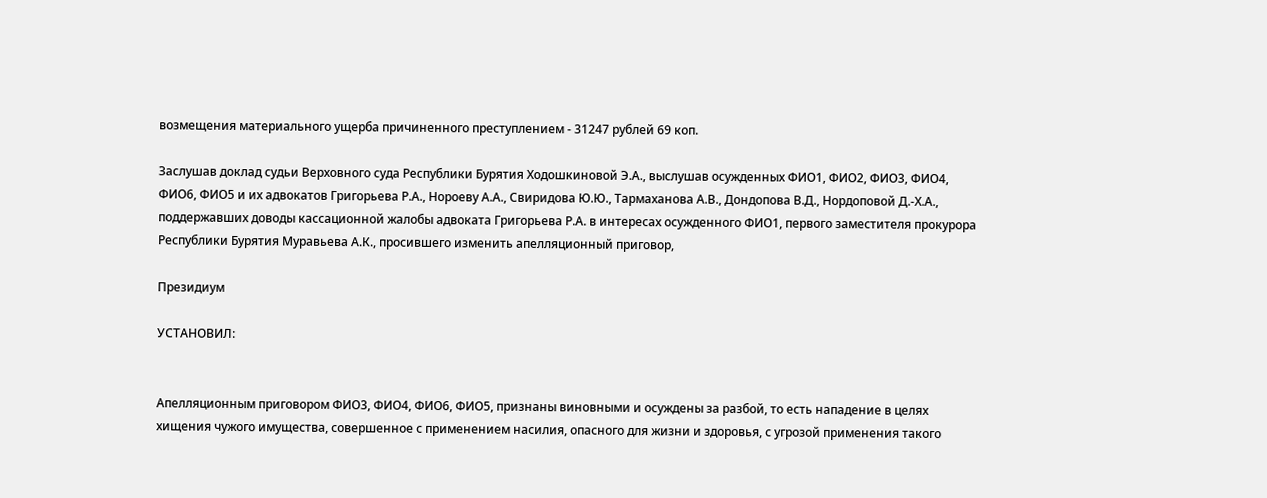возмещения материального ущерба причиненного преступлением - 31247 рублей 69 коп.

Заслушав доклад судьи Верховного суда Республики Бурятия Ходошкиновой Э.А., выслушав осужденных ФИО1, ФИО2, ФИО3, ФИО4, ФИО6, ФИО5 и их адвокатов Григорьева Р.А., Нороеву А.А., Свиридова Ю.Ю., Тармаханова А.В., Дондопова В.Д., Нордоповой Д.-Х.А., поддержавших доводы кассационной жалобы адвоката Григорьева Р.А. в интересах осужденного ФИО1, первого заместителя прокурора Республики Бурятия Муравьева А.К., просившего изменить апелляционный приговор,

Президиум

УСТАНОВИЛ:


Апелляционным приговором ФИО3, ФИО4, ФИО6, ФИО5, признаны виновными и осуждены за разбой, то есть нападение в целях хищения чужого имущества, совершенное с применением насилия, опасного для жизни и здоровья, с угрозой применения такого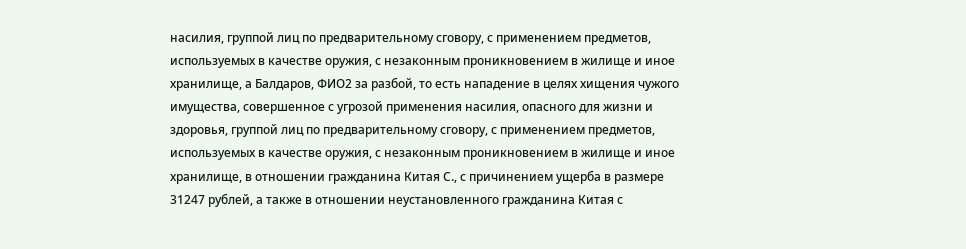насилия, группой лиц по предварительному сговору, с применением предметов, используемых в качестве оружия, с незаконным проникновением в жилище и иное хранилище, а Балдаров, ФИО2 за разбой, то есть нападение в целях хищения чужого имущества, совершенное с угрозой применения насилия, опасного для жизни и здоровья, группой лиц по предварительному сговору, с применением предметов, используемых в качестве оружия, с незаконным проникновением в жилище и иное хранилище, в отношении гражданина Китая С., с причинением ущерба в размере 31247 рублей, а также в отношении неустановленного гражданина Китая с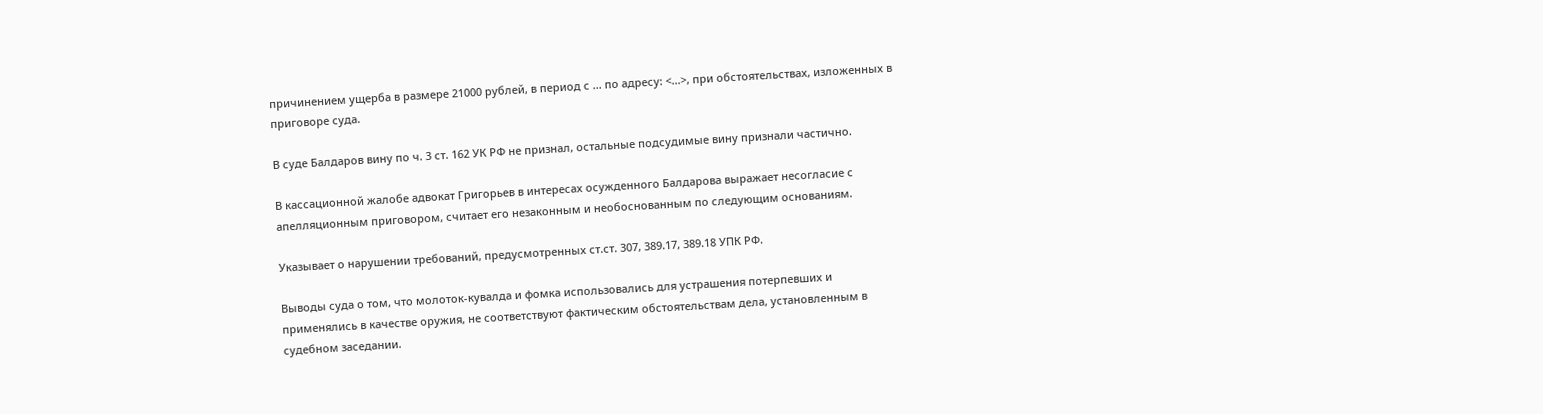причинением ущерба в размере 21000 рублей, в период с ... по адресу: <...>, при обстоятельствах, изложенных в приговоре суда.

В суде Балдаров вину по ч. 3 ст. 162 УК РФ не признал, остальные подсудимые вину признали частично.

В кассационной жалобе адвокат Григорьев в интересах осужденного Балдарова выражает несогласие с апелляционным приговором, считает его незаконным и необоснованным по следующим основаниям.

Указывает о нарушении требований, предусмотренных ст.ст. 307, 389.17, 389.18 УПК РФ.

Выводы суда о том, что молоток-кувалда и фомка использовались для устрашения потерпевших и применялись в качестве оружия, не соответствуют фактическим обстоятельствам дела, установленным в судебном заседании.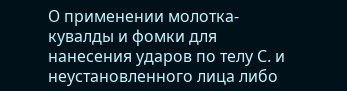О применении молотка-кувалды и фомки для нанесения ударов по телу С. и неустановленного лица либо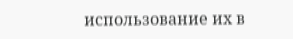использование их в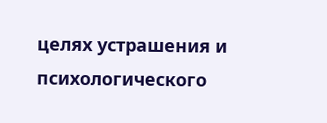целях устрашения и психологического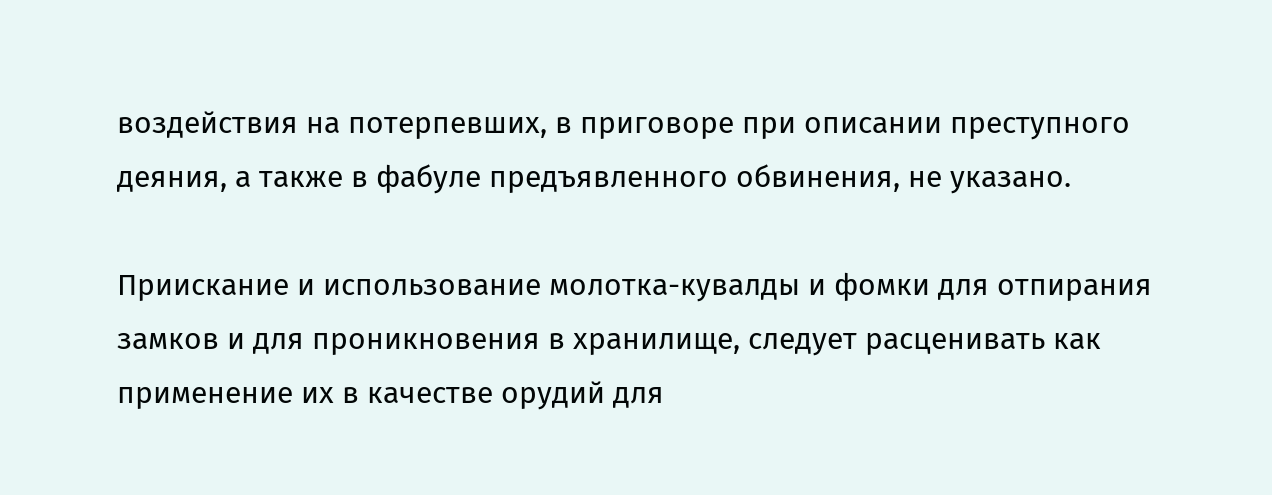воздействия на потерпевших, в приговоре при описании преступного деяния, а также в фабуле предъявленного обвинения, не указано.

Приискание и использование молотка-кувалды и фомки для отпирания замков и для проникновения в хранилище, следует расценивать как применение их в качестве орудий для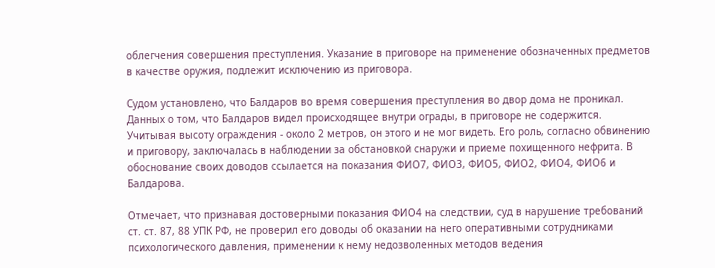облегчения совершения преступления. Указание в приговоре на применение обозначенных предметов в качестве оружия, подлежит исключению из приговора.

Судом установлено, что Балдаров во время совершения преступления во двор дома не проникал. Данных о том, что Балдаров видел происходящее внутри ограды, в приговоре не содержится. Учитывая высоту ограждения - около 2 метров, он этого и не мог видеть. Его роль, согласно обвинению и приговору, заключалась в наблюдении за обстановкой снаружи и приеме похищенного нефрита. В обоснование своих доводов ссылается на показания ФИО7, ФИО3, ФИО5, ФИО2, ФИО4, ФИО6 и Балдарова.

Отмечает, что признавая достоверными показания ФИО4 на следствии, суд в нарушение требований ст. ст. 87, 88 УПК РФ, не проверил его доводы об оказании на него оперативными сотрудниками психологического давления, применении к нему недозволенных методов ведения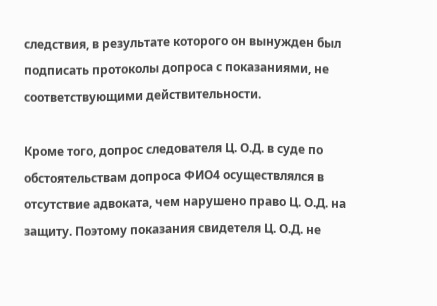следствия, в результате которого он вынужден был подписать протоколы допроса с показаниями, не соответствующими действительности.

Кроме того, допрос следователя Ц. О.Д. в суде по обстоятельствам допроса ФИО4 осуществлялся в отсутствие адвоката, чем нарушено право Ц. О.Д. на защиту. Поэтому показания свидетеля Ц. О.Д. не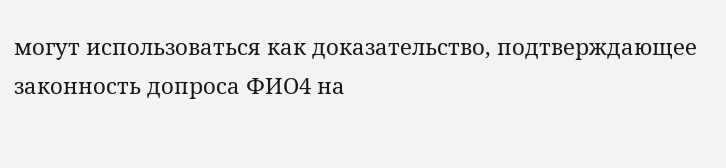могут использоваться как доказательство, подтверждающее законность допроса ФИО4 на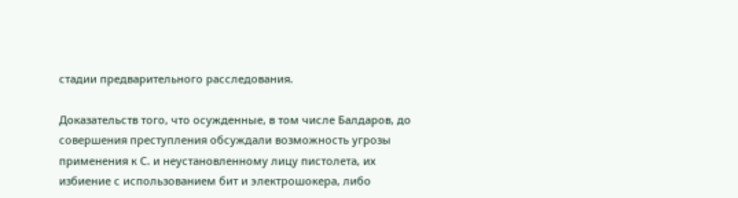стадии предварительного расследования.

Доказательств того, что осужденные, в том числе Балдаров, до совершения преступления обсуждали возможность угрозы применения к С. и неустановленному лицу пистолета, их избиение с использованием бит и электрошокера, либо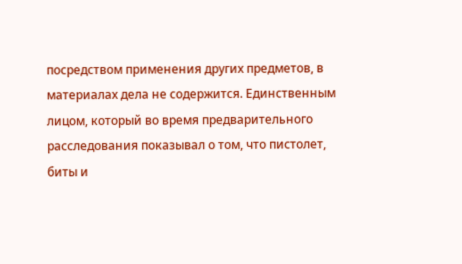посредством применения других предметов, в материалах дела не содержится. Единственным лицом, который во время предварительного расследования показывал о том, что пистолет, биты и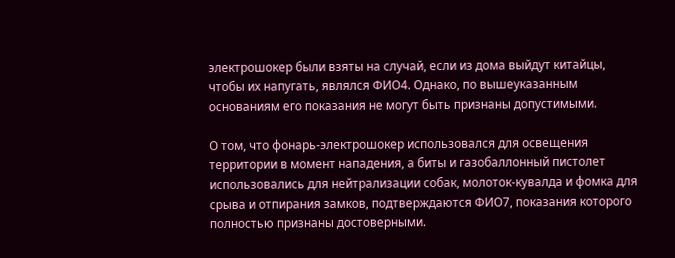электрошокер были взяты на случай, если из дома выйдут китайцы, чтобы их напугать, являлся ФИО4. Однако, по вышеуказанным основаниям его показания не могут быть признаны допустимыми.

О том, что фонарь-электрошокер использовался для освещения территории в момент нападения, а биты и газобаллонный пистолет использовались для нейтрализации собак, молоток-кувалда и фомка для срыва и отпирания замков, подтверждаются ФИО7, показания которого полностью признаны достоверными.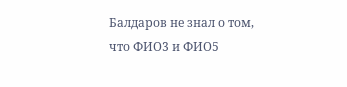Балдаров не знал о том, что ФИО3 и ФИО5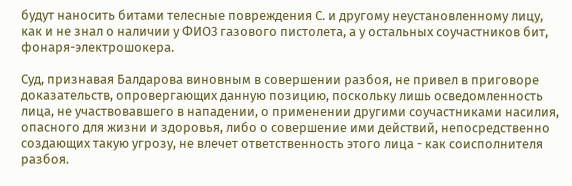будут наносить битами телесные повреждения С. и другому неустановленному лицу, как и не знал о наличии у ФИО3 газового пистолета, а у остальных соучастников бит, фонаря-электрошокера.

Суд, признавая Балдарова виновным в совершении разбоя, не привел в приговоре доказательств, опровергающих данную позицию, поскольку лишь осведомленность лица, не участвовавшего в нападении, о применении другими соучастниками насилия, опасного для жизни и здоровья, либо о совершение ими действий, непосредственно создающих такую угрозу, не влечет ответственность этого лица - как соисполнителя разбоя.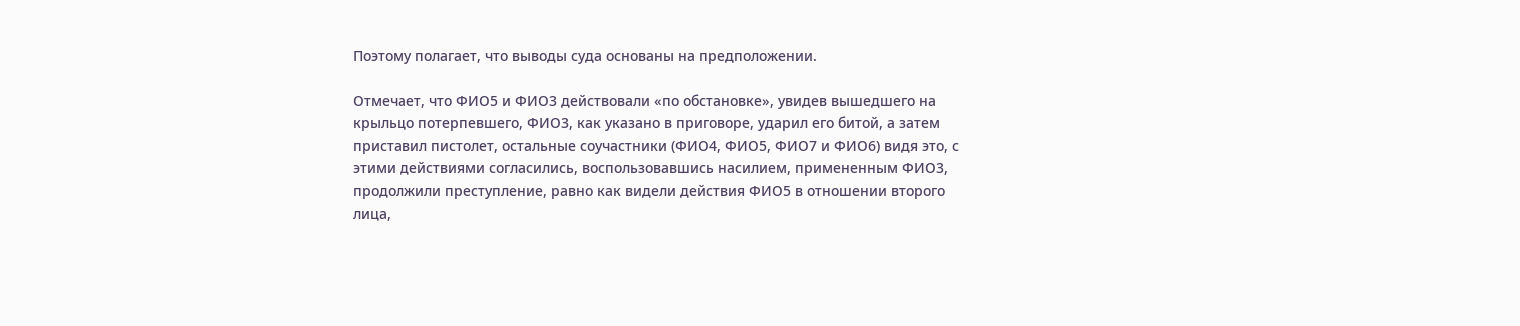Поэтому полагает, что выводы суда основаны на предположении.

Отмечает, что ФИО5 и ФИО3 действовали «по обстановке», увидев вышедшего на крыльцо потерпевшего, ФИО3, как указано в приговоре, ударил его битой, а затем приставил пистолет, остальные соучастники (ФИО4, ФИО5, ФИО7 и ФИО6) видя это, с этими действиями согласились, воспользовавшись насилием, примененным ФИО3, продолжили преступление, равно как видели действия ФИО5 в отношении второго лица,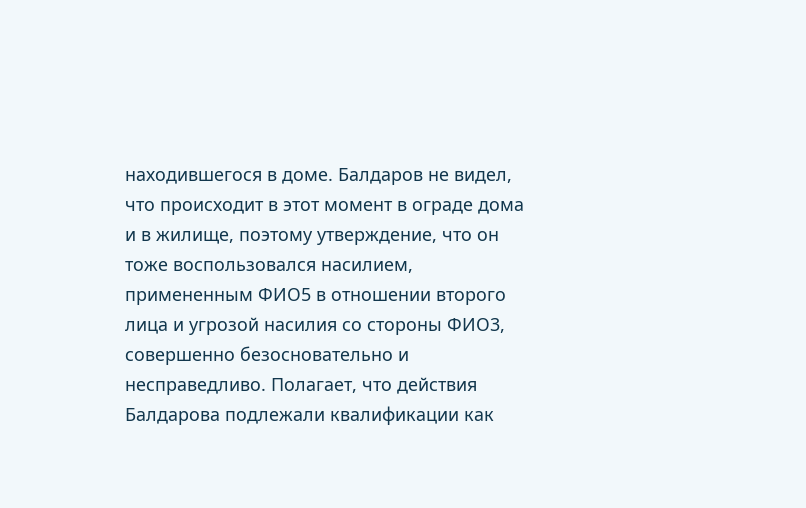находившегося в доме. Балдаров не видел, что происходит в этот момент в ограде дома и в жилище, поэтому утверждение, что он тоже воспользовался насилием, примененным ФИО5 в отношении второго лица и угрозой насилия со стороны ФИО3, совершенно безосновательно и несправедливо. Полагает, что действия Балдарова подлежали квалификации как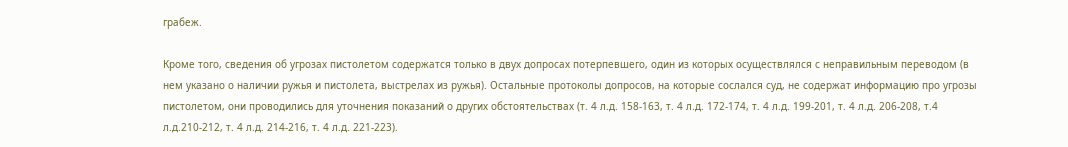грабеж.

Кроме того, сведения об угрозах пистолетом содержатся только в двух допросах потерпевшего, один из которых осуществлялся с неправильным переводом (в нем указано о наличии ружья и пистолета, выстрелах из ружья). Остальные протоколы допросов, на которые сослался суд, не содержат информацию про угрозы пистолетом, они проводились для уточнения показаний о других обстоятельствах (т. 4 л.д. 158-163, т. 4 л.д. 172-174, т. 4 л.д. 199-201, т. 4 л.д. 206-208, т.4 л.д.210-212, т. 4 л.д. 214-216, т. 4 л.д. 221-223).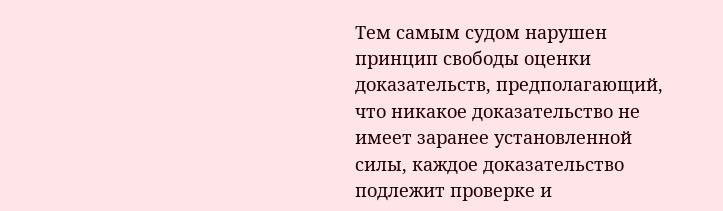Тем самым судом нарушен принцип свободы оценки доказательств, предполагающий, что никакое доказательство не имеет заранее установленной силы, каждое доказательство подлежит проверке и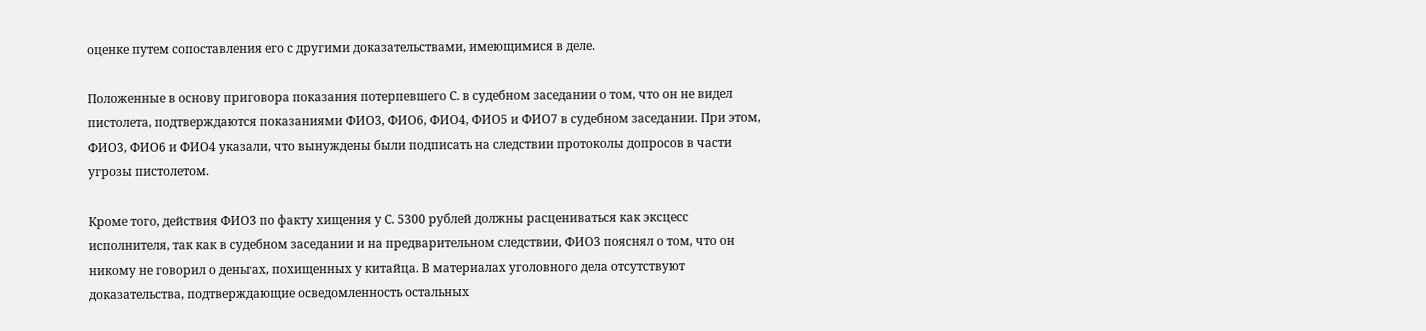оценке путем сопоставления его с другими доказательствами, имеющимися в деле.

Положенные в основу приговора показания потерпевшего С. в судебном заседании о том, что он не видел пистолета, подтверждаются показаниями ФИО3, ФИО6, ФИО4, ФИО5 и ФИО7 в судебном заседании. При этом, ФИО3, ФИО6 и ФИО4 указали, что вынуждены были подписать на следствии протоколы допросов в части угрозы пистолетом.

Кроме того, действия ФИО3 по факту хищения у С. 5300 рублей должны расцениваться как эксцесс исполнителя, так как в судебном заседании и на предварительном следствии, ФИО3 пояснял о том, что он никому не говорил о деньгах, похищенных у китайца. В материалах уголовного дела отсутствуют доказательства, подтверждающие осведомленность остальных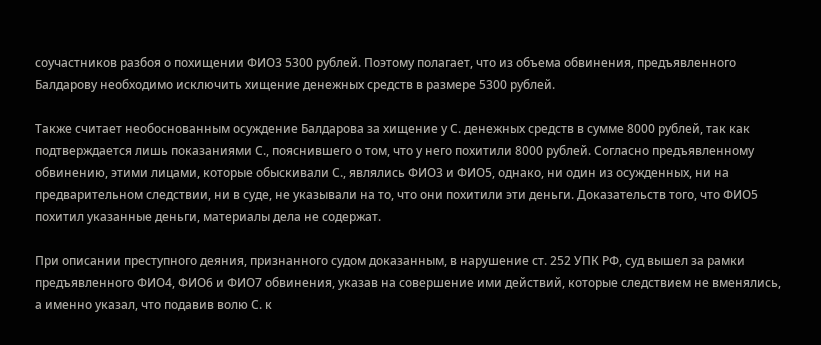соучастников разбоя о похищении ФИО3 5300 рублей. Поэтому полагает, что из объема обвинения, предъявленного Балдарову необходимо исключить хищение денежных средств в размере 5300 рублей.

Также считает необоснованным осуждение Балдарова за хищение у С. денежных средств в сумме 8000 рублей, так как подтверждается лишь показаниями С., пояснившего о том, что у него похитили 8000 рублей. Согласно предъявленному обвинению, этими лицами, которые обыскивали С., являлись ФИО3 и ФИО5, однако, ни один из осужденных, ни на предварительном следствии, ни в суде, не указывали на то, что они похитили эти деньги. Доказательств того, что ФИО5 похитил указанные деньги, материалы дела не содержат.

При описании преступного деяния, признанного судом доказанным, в нарушение ст. 252 УПК РФ, суд вышел за рамки предъявленного ФИО4, ФИО6 и ФИО7 обвинения, указав на совершение ими действий, которые следствием не вменялись, а именно указал, что подавив волю С. к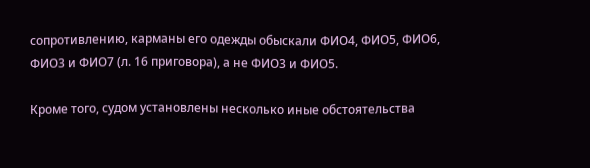сопротивлению, карманы его одежды обыскали ФИО4, ФИО5, ФИО6, ФИО3 и ФИО7 (л. 16 приговора), а не ФИО3 и ФИО5.

Кроме того, судом установлены несколько иные обстоятельства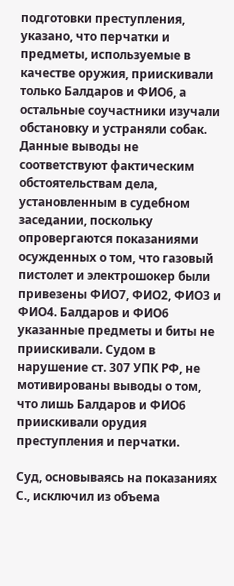подготовки преступления, указано, что перчатки и предметы, используемые в качестве оружия, приискивали только Балдаров и ФИО6, а остальные соучастники изучали обстановку и устраняли собак. Данные выводы не соответствуют фактическим обстоятельствам дела, установленным в судебном заседании, поскольку опровергаются показаниями осужденных о том, что газовый пистолет и электрошокер были привезены ФИО7, ФИО2, ФИО3 и ФИО4. Балдаров и ФИО6 указанные предметы и биты не приискивали. Судом в нарушение ст. 307 УПК РФ, не мотивированы выводы о том, что лишь Балдаров и ФИО6 приискивали орудия преступления и перчатки.

Суд, основываясь на показаниях С., исключил из объема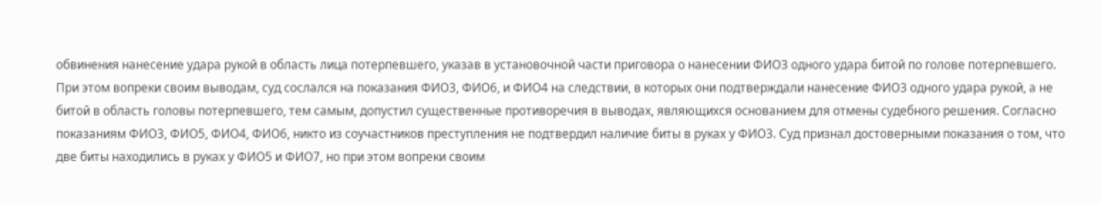обвинения нанесение удара рукой в область лица потерпевшего, указав в установочной части приговора о нанесении ФИО3 одного удара битой по голове потерпевшего. При этом вопреки своим выводам, суд сослался на показания ФИО3, ФИО6, и ФИО4 на следствии, в которых они подтверждали нанесение ФИО3 одного удара рукой, а не битой в область головы потерпевшего, тем самым, допустил существенные противоречия в выводах, являющихся основанием для отмены судебного решения. Согласно показаниям ФИО3, ФИО5, ФИО4, ФИО6, никто из соучастников преступления не подтвердил наличие биты в руках у ФИО3. Суд признал достоверными показания о том, что две биты находились в руках у ФИО5 и ФИО7, но при этом вопреки своим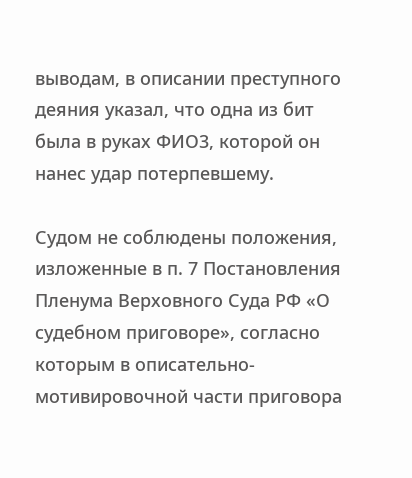выводам, в описании преступного деяния указал, что одна из бит была в руках ФИО3, которой он нанес удар потерпевшему.

Судом не соблюдены положения, изложенные в п. 7 Постановления Пленума Верховного Суда РФ «О судебном приговоре», согласно которым в описательно-мотивировочной части приговора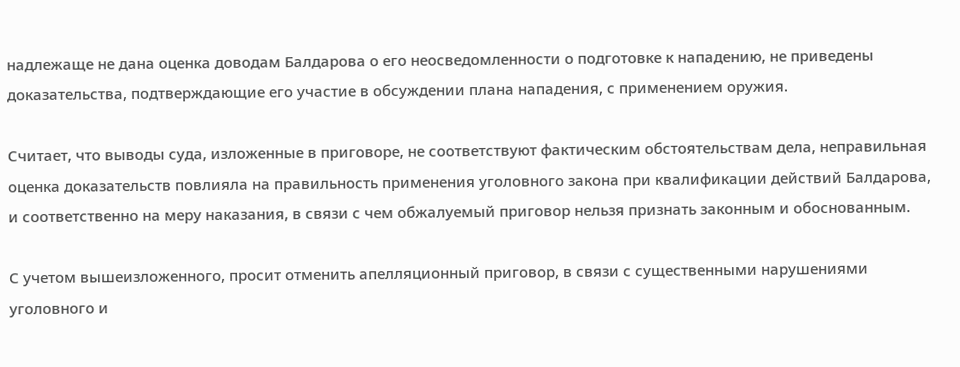надлежаще не дана оценка доводам Балдарова о его неосведомленности о подготовке к нападению, не приведены доказательства, подтверждающие его участие в обсуждении плана нападения, с применением оружия.

Считает, что выводы суда, изложенные в приговоре, не соответствуют фактическим обстоятельствам дела, неправильная оценка доказательств повлияла на правильность применения уголовного закона при квалификации действий Балдарова, и соответственно на меру наказания, в связи с чем обжалуемый приговор нельзя признать законным и обоснованным.

С учетом вышеизложенного, просит отменить апелляционный приговор, в связи с существенными нарушениями уголовного и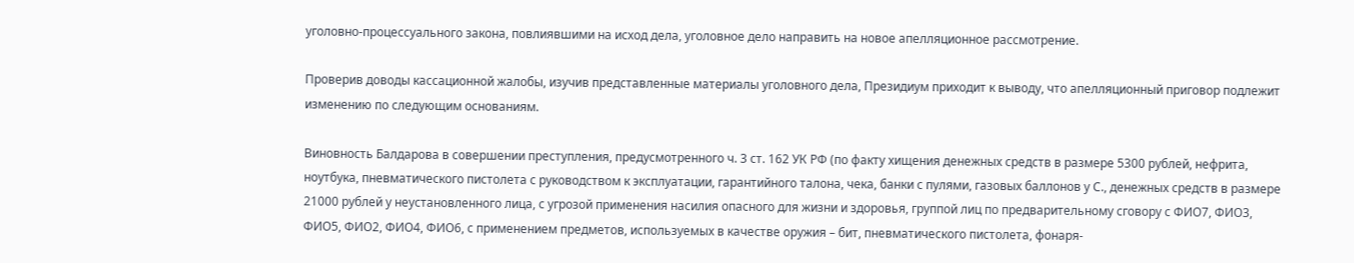уголовно-процессуального закона, повлиявшими на исход дела, уголовное дело направить на новое апелляционное рассмотрение.

Проверив доводы кассационной жалобы, изучив представленные материалы уголовного дела, Президиум приходит к выводу, что апелляционный приговор подлежит изменению по следующим основаниям.

Виновность Балдарова в совершении преступления, предусмотренного ч. 3 ст. 162 УК РФ (по факту хищения денежных средств в размере 5300 рублей, нефрита, ноутбука, пневматического пистолета с руководством к эксплуатации, гарантийного талона, чека, банки с пулями, газовых баллонов у С., денежных средств в размере 21000 рублей у неустановленного лица, с угрозой применения насилия опасного для жизни и здоровья, группой лиц по предварительному сговору с ФИО7, ФИО3, ФИО5, ФИО2, ФИО4, ФИО6, с применением предметов, используемых в качестве оружия – бит, пневматического пистолета, фонаря-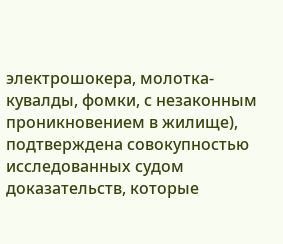электрошокера, молотка-кувалды, фомки, с незаконным проникновением в жилище), подтверждена совокупностью исследованных судом доказательств, которые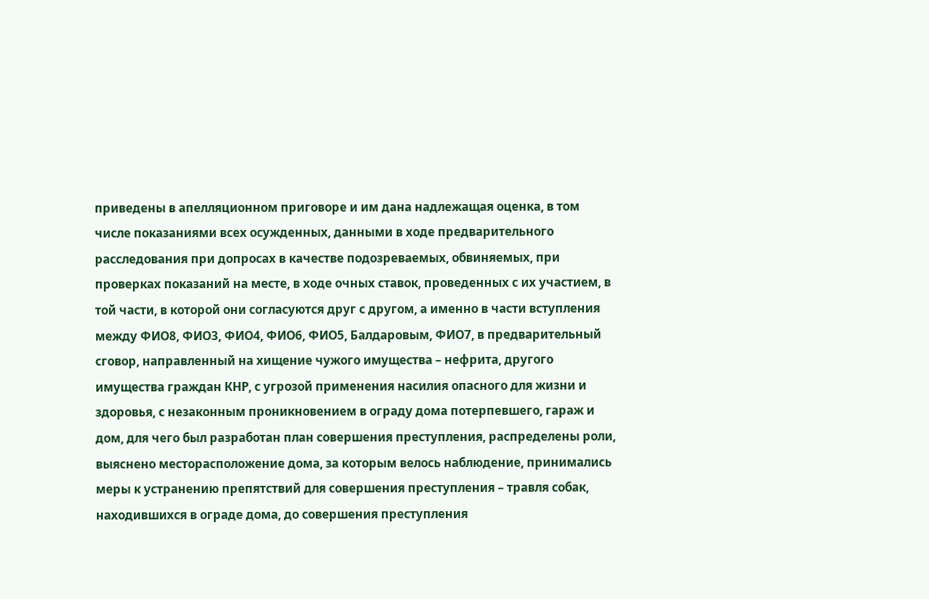приведены в апелляционном приговоре и им дана надлежащая оценка, в том числе показаниями всех осужденных, данными в ходе предварительного расследования при допросах в качестве подозреваемых, обвиняемых, при проверках показаний на месте, в ходе очных ставок, проведенных с их участием, в той части, в которой они согласуются друг с другом, а именно в части вступления между ФИО8, ФИО3, ФИО4, ФИО6, ФИО5, Балдаровым, ФИО7, в предварительный сговор, направленный на хищение чужого имущества – нефрита, другого имущества граждан КНР, с угрозой применения насилия опасного для жизни и здоровья, с незаконным проникновением в ограду дома потерпевшего, гараж и дом, для чего был разработан план совершения преступления, распределены роли, выяснено месторасположение дома, за которым велось наблюдение, принимались меры к устранению препятствий для совершения преступления – травля собак, находившихся в ограде дома, до совершения преступления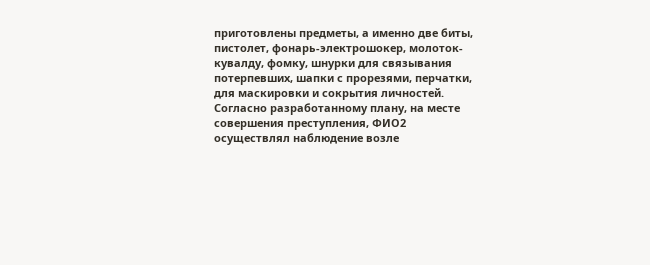приготовлены предметы, а именно две биты, пистолет, фонарь-электрошокер, молоток-кувалду, фомку, шнурки для связывания потерпевших, шапки с прорезями, перчатки, для маскировки и сокрытия личностей. Согласно разработанному плану, на месте совершения преступления, ФИО2 осуществлял наблюдение возле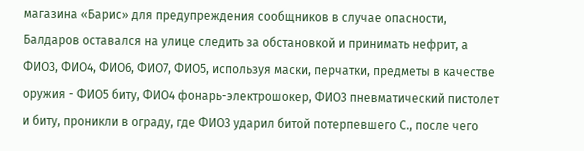магазина «Барис» для предупреждения сообщников в случае опасности, Балдаров оставался на улице следить за обстановкой и принимать нефрит, а ФИО3, ФИО4, ФИО6, ФИО7, ФИО5, используя маски, перчатки, предметы в качестве оружия - ФИО5 биту, ФИО4 фонарь-электрошокер, ФИО3 пневматический пистолет и биту, проникли в ограду, где ФИО3 ударил битой потерпевшего С., после чего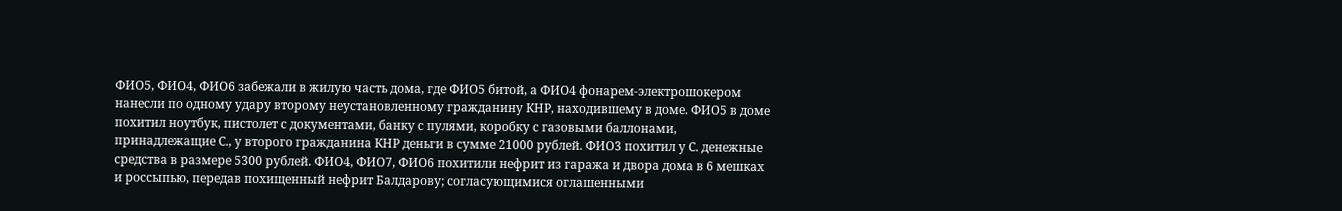ФИО5, ФИО4, ФИО6 забежали в жилую часть дома, где ФИО5 битой, а ФИО4 фонарем-электрошокером нанесли по одному удару второму неустановленному гражданину КНР, находившему в доме. ФИО5 в доме похитил ноутбук, пистолет с документами, банку с пулями, коробку с газовыми баллонами, принадлежащие С., у второго гражданина КНР деньги в сумме 21000 рублей. ФИО3 похитил у С. денежные средства в размере 5300 рублей. ФИО4, ФИО7, ФИО6 похитили нефрит из гаража и двора дома в 6 мешках и россыпью, передав похищенный нефрит Балдарову; согласующимися оглашенными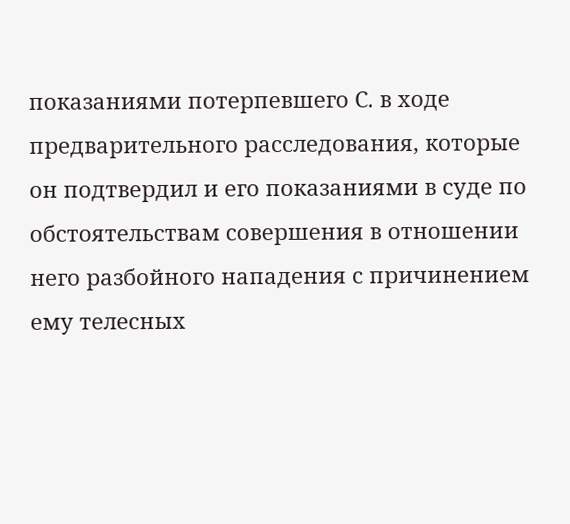показаниями потерпевшего С. в ходе предварительного расследования, которые он подтвердил и его показаниями в суде по обстоятельствам совершения в отношении него разбойного нападения с причинением ему телесных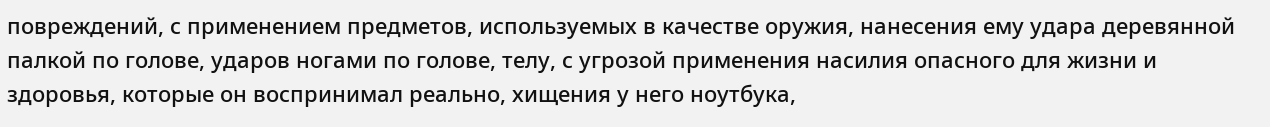повреждений, с применением предметов, используемых в качестве оружия, нанесения ему удара деревянной палкой по голове, ударов ногами по голове, телу, с угрозой применения насилия опасного для жизни и здоровья, которые он воспринимал реально, хищения у него ноутбука,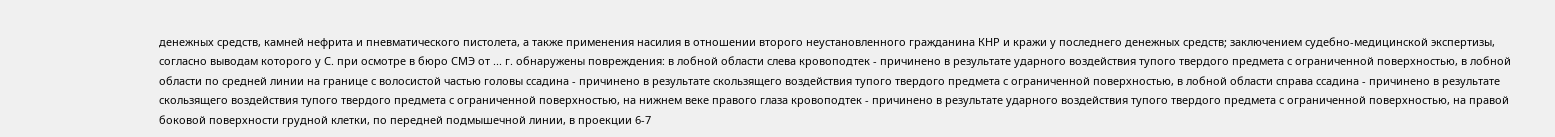денежных средств, камней нефрита и пневматического пистолета, а также применения насилия в отношении второго неустановленного гражданина КНР и кражи у последнего денежных средств; заключением судебно-медицинской экспертизы, согласно выводам которого у С. при осмотре в бюро СМЭ от ... г. обнаружены повреждения: в лобной области слева кровоподтек - причинено в результате ударного воздействия тупого твердого предмета с ограниченной поверхностью, в лобной области по средней линии на границе с волосистой частью головы ссадина - причинено в результате скользящего воздействия тупого твердого предмета с ограниченной поверхностью, в лобной области справа ссадина - причинено в результате скользящего воздействия тупого твердого предмета с ограниченной поверхностью, на нижнем веке правого глаза кровоподтек - причинено в результате ударного воздействия тупого твердого предмета с ограниченной поверхностью, на правой боковой поверхности грудной клетки, по передней подмышечной линии, в проекции 6-7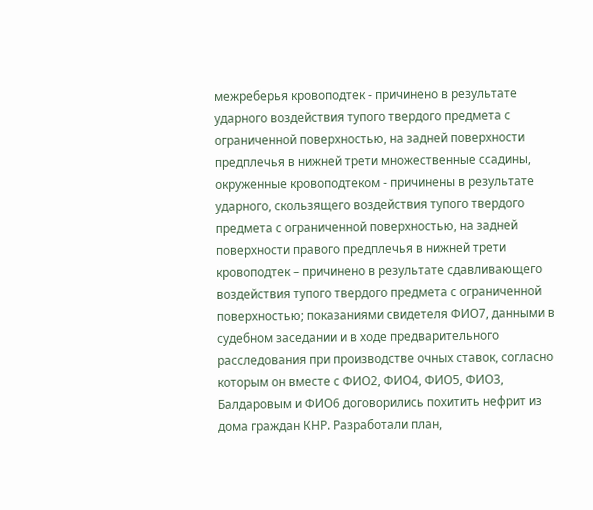межреберья кровоподтек - причинено в результате ударного воздействия тупого твердого предмета с ограниченной поверхностью, на задней поверхности предплечья в нижней трети множественные ссадины, окруженные кровоподтеком - причинены в результате ударного, скользящего воздействия тупого твердого предмета с ограниченной поверхностью, на задней поверхности правого предплечья в нижней трети кровоподтек – причинено в результате сдавливающего воздействия тупого твердого предмета с ограниченной поверхностью; показаниями свидетеля ФИО7, данными в судебном заседании и в ходе предварительного расследования при производстве очных ставок, согласно которым он вместе с ФИО2, ФИО4, ФИО5, ФИО3, Балдаровым и ФИО6 договорились похитить нефрит из дома граждан КНР. Разработали план,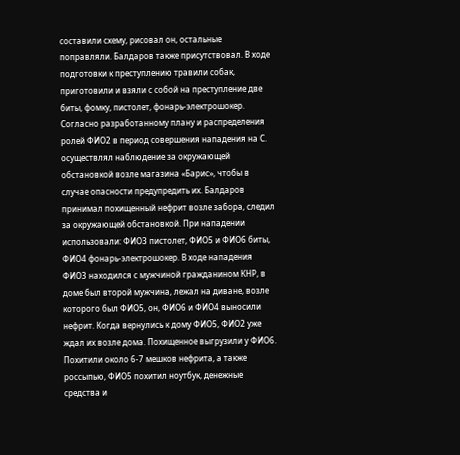составили схему, рисовал он, остальные поправляли. Балдаров также присутствовал. В ходе подготовки к преступлению травили собак, приготовили и взяли с собой на преступление две биты, фомку, пистолет, фонарь-электрошокер. Согласно разработанному плану и распределения ролей ФИО2 в период совершения нападения на С. осуществлял наблюдение за окружающей обстановкой возле магазина «Барис», чтобы в случае опасности предупредить их. Балдаров принимал похищенный нефрит возле забора, следил за окружающей обстановкой. При нападении использовали: ФИО3 пистолет, ФИО5 и ФИО6 биты, ФИО4 фонарь-электрошокер. В ходе нападения ФИО3 находился с мужчиной гражданином КНР, в доме был второй мужчина, лежал на диване, возле которого был ФИО5, он, ФИО6 и ФИО4 выносили нефрит. Когда вернулись к дому ФИО5, ФИО2 уже ждал их возле дома. Похищенное выгрузили у ФИО6. Похитили около 6-7 мешков нефрита, а также россыпью, ФИО5 похитил ноутбук, денежные средства и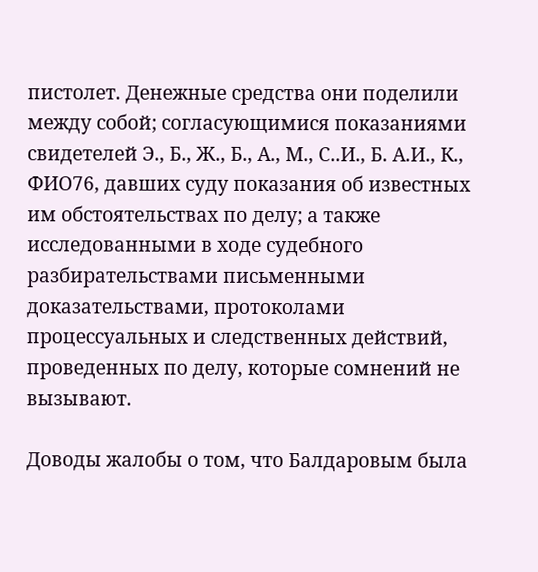пистолет. Денежные средства они поделили между собой; согласующимися показаниями свидетелей Э., Б., Ж., Б., А., М., С..И., Б. А.И., К., ФИО76, давших суду показания об известных им обстоятельствах по делу; а также исследованными в ходе судебного разбирательствами письменными доказательствами, протоколами процессуальных и следственных действий, проведенных по делу, которые сомнений не вызывают.

Доводы жалобы о том, что Балдаровым была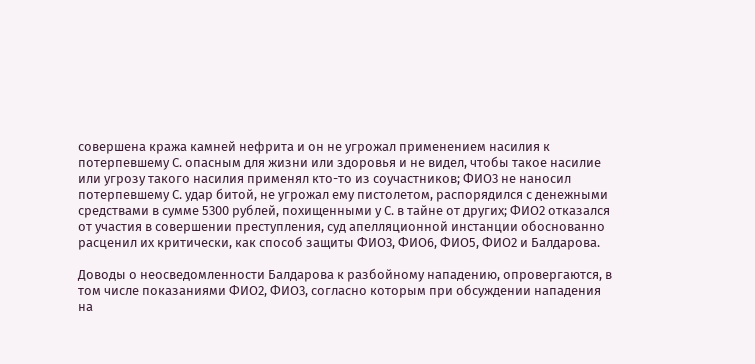совершена кража камней нефрита и он не угрожал применением насилия к потерпевшему С. опасным для жизни или здоровья и не видел, чтобы такое насилие или угрозу такого насилия применял кто-то из соучастников; ФИО3 не наносил потерпевшему С. удар битой, не угрожал ему пистолетом, распорядился с денежными средствами в сумме 5300 рублей, похищенными у С. в тайне от других; ФИО2 отказался от участия в совершении преступления, суд апелляционной инстанции обоснованно расценил их критически, как способ защиты ФИО3, ФИО6, ФИО5, ФИО2 и Балдарова.

Доводы о неосведомленности Балдарова к разбойному нападению, опровергаются, в том числе показаниями ФИО2, ФИО3, согласно которым при обсуждении нападения на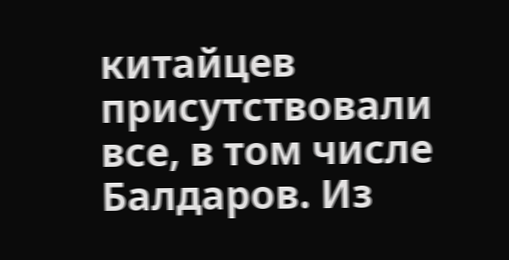китайцев присутствовали все, в том числе Балдаров. Из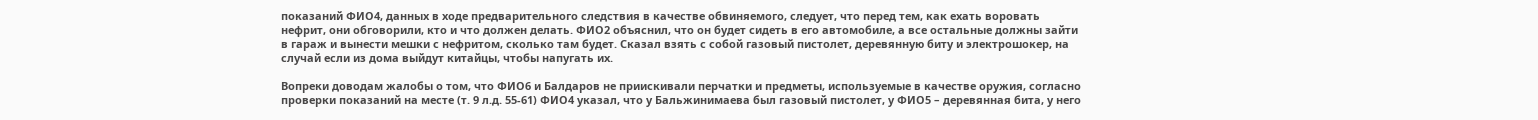показаний ФИО4, данных в ходе предварительного следствия в качестве обвиняемого, следует, что перед тем, как ехать воровать нефрит, они обговорили, кто и что должен делать. ФИО2 объяснил, что он будет сидеть в его автомобиле, а все остальные должны зайти в гараж и вынести мешки с нефритом, сколько там будет. Сказал взять с собой газовый пистолет, деревянную биту и электрошокер, на случай если из дома выйдут китайцы, чтобы напугать их.

Вопреки доводам жалобы о том, что ФИО6 и Балдаров не приискивали перчатки и предметы, используемые в качестве оружия, согласно проверки показаний на месте (т. 9 л.д. 55-61) ФИО4 указал, что у Бальжинимаева был газовый пистолет, у ФИО5 – деревянная бита, у него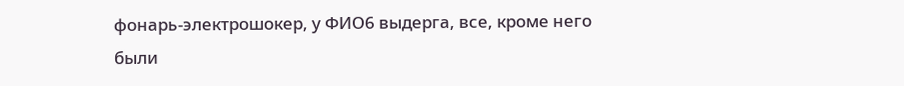фонарь-электрошокер, у ФИО6 выдерга, все, кроме него были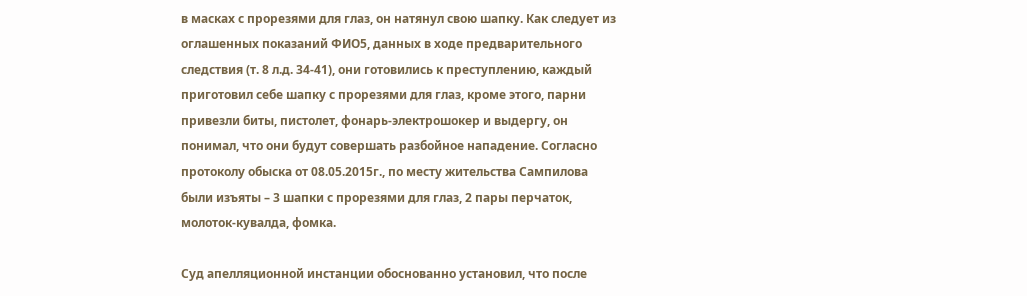в масках с прорезями для глаз, он натянул свою шапку. Как следует из оглашенных показаний ФИО5, данных в ходе предварительного следствия (т. 8 л.д. 34-41), они готовились к преступлению, каждый приготовил себе шапку с прорезями для глаз, кроме этого, парни привезли биты, пистолет, фонарь-электрошокер и выдергу, он понимал, что они будут совершать разбойное нападение. Согласно протоколу обыска от 08.05.2015г., по месту жительства Сампилова были изъяты – 3 шапки с прорезями для глаз, 2 пары перчаток, молоток-кувалда, фомка.

Суд апелляционной инстанции обоснованно установил, что после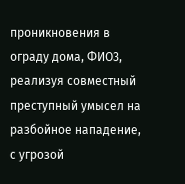проникновения в ограду дома, ФИО3, реализуя совместный преступный умысел на разбойное нападение, с угрозой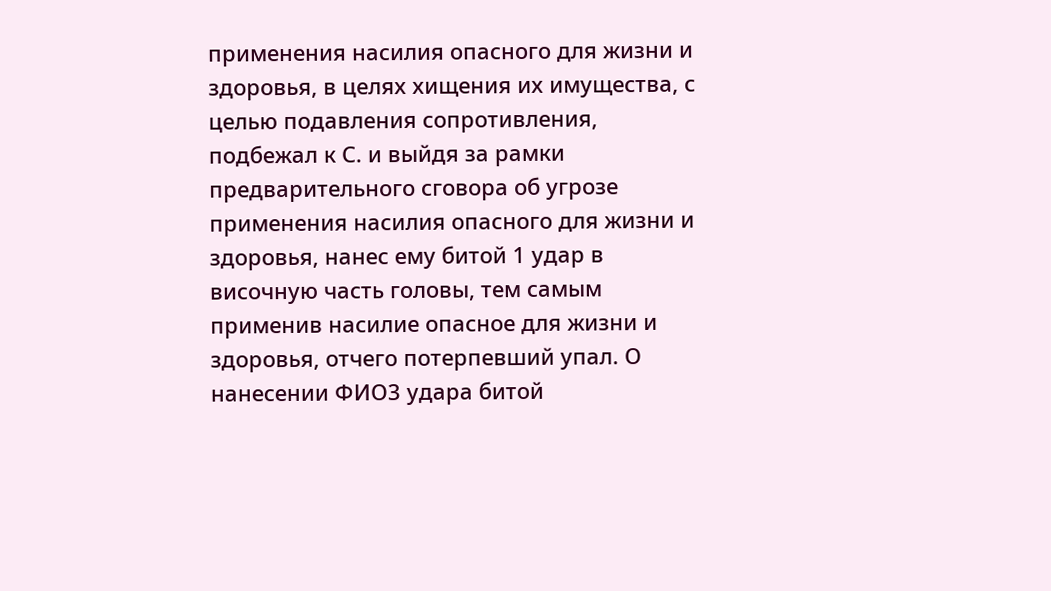применения насилия опасного для жизни и здоровья, в целях хищения их имущества, с целью подавления сопротивления, подбежал к С. и выйдя за рамки предварительного сговора об угрозе применения насилия опасного для жизни и здоровья, нанес ему битой 1 удар в височную часть головы, тем самым применив насилие опасное для жизни и здоровья, отчего потерпевший упал. О нанесении ФИО3 удара битой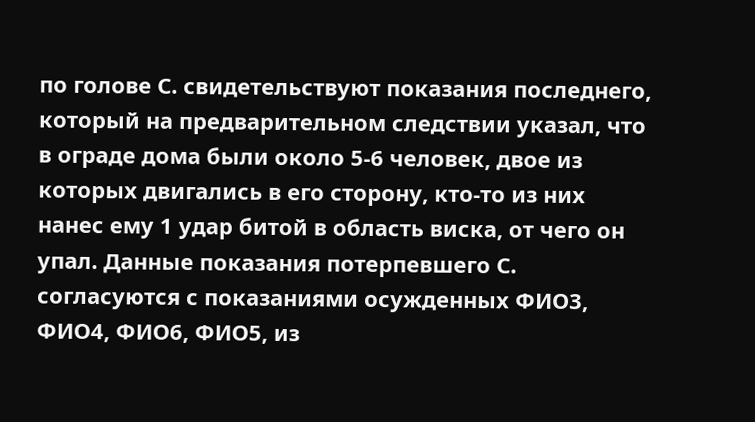по голове С. свидетельствуют показания последнего, который на предварительном следствии указал, что в ограде дома были около 5-6 человек, двое из которых двигались в его сторону, кто-то из них нанес ему 1 удар битой в область виска, от чего он упал. Данные показания потерпевшего С. согласуются с показаниями осужденных ФИО3, ФИО4, ФИО6, ФИО5, из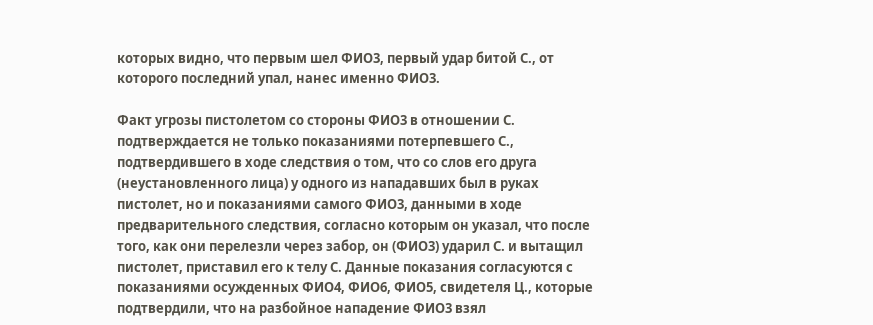которых видно, что первым шел ФИО3, первый удар битой С., от которого последний упал, нанес именно ФИО3.

Факт угрозы пистолетом со стороны ФИО3 в отношении С. подтверждается не только показаниями потерпевшего С., подтвердившего в ходе следствия о том, что со слов его друга (неустановленного лица) у одного из нападавших был в руках пистолет, но и показаниями самого ФИО3, данными в ходе предварительного следствия, согласно которым он указал, что после того, как они перелезли через забор, он (ФИО3) ударил С. и вытащил пистолет, приставил его к телу С. Данные показания согласуются с показаниями осужденных ФИО4, ФИО6, ФИО5, свидетеля Ц., которые подтвердили, что на разбойное нападение ФИО3 взял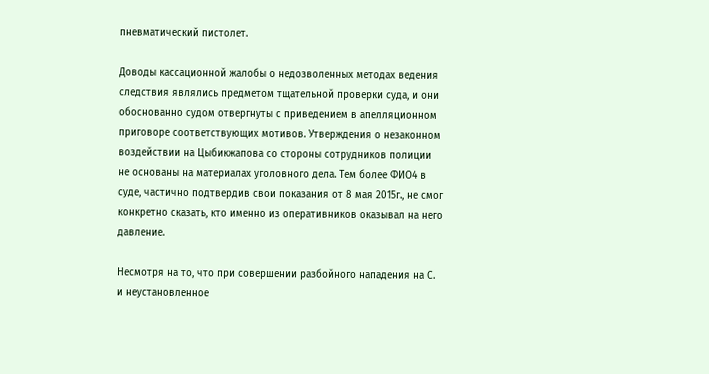пневматический пистолет.

Доводы кассационной жалобы о недозволенных методах ведения следствия являлись предметом тщательной проверки суда, и они обоснованно судом отвергнуты с приведением в апелляционном приговоре соответствующих мотивов. Утверждения о незаконном воздействии на Цыбикжапова со стороны сотрудников полиции не основаны на материалах уголовного дела. Тем более ФИО4 в суде, частично подтвердив свои показания от 8 мая 2015г., не смог конкретно сказать, кто именно из оперативников оказывал на него давление.

Несмотря на то, что при совершении разбойного нападения на С. и неустановленное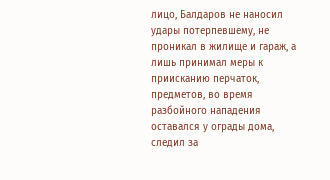лицо, Балдаров не наносил удары потерпевшему, не проникал в жилище и гараж, а лишь принимал меры к приисканию перчаток, предметов, во время разбойного нападения оставался у ограды дома, следил за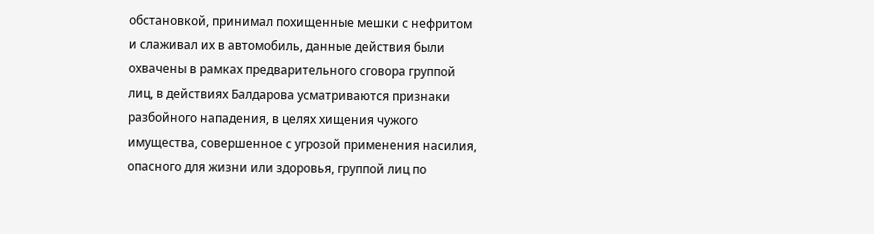обстановкой, принимал похищенные мешки с нефритом и слаживал их в автомобиль, данные действия были охвачены в рамках предварительного сговора группой лиц, в действиях Балдарова усматриваются признаки разбойного нападения, в целях хищения чужого имущества, совершенное с угрозой применения насилия, опасного для жизни или здоровья, группой лиц по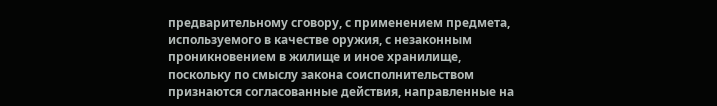предварительному сговору, с применением предмета, используемого в качестве оружия, с незаконным проникновением в жилище и иное хранилище, поскольку по смыслу закона соисполнительством признаются согласованные действия, направленные на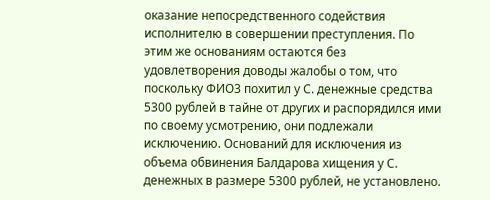оказание непосредственного содействия исполнителю в совершении преступления. По этим же основаниям остаются без удовлетворения доводы жалобы о том, что поскольку ФИО3 похитил у С. денежные средства 5300 рублей в тайне от других и распорядился ими по своему усмотрению, они подлежали исключению. Оснований для исключения из объема обвинения Балдарова хищения у С. денежных в размере 5300 рублей, не установлено.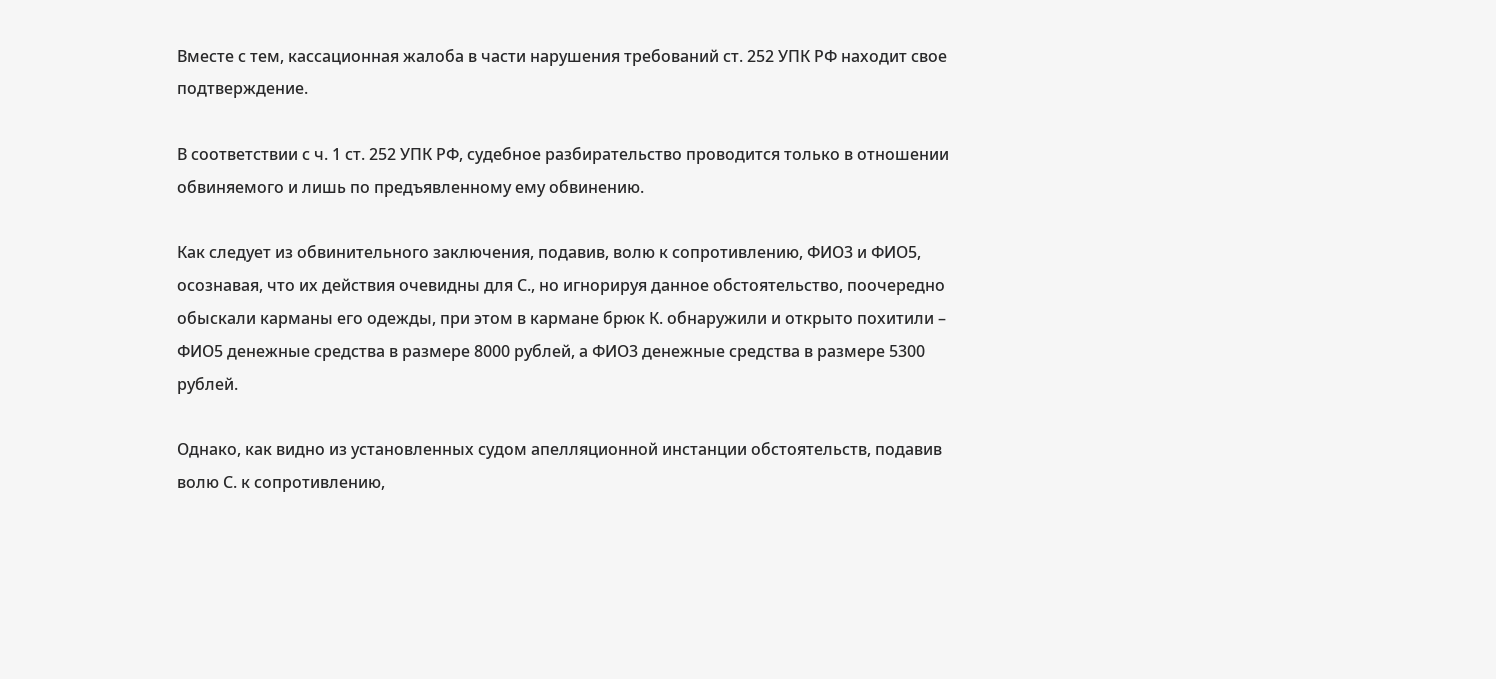Вместе с тем, кассационная жалоба в части нарушения требований ст. 252 УПК РФ находит свое подтверждение.

В соответствии с ч. 1 ст. 252 УПК РФ, судебное разбирательство проводится только в отношении обвиняемого и лишь по предъявленному ему обвинению.

Как следует из обвинительного заключения, подавив, волю к сопротивлению, ФИО3 и ФИО5, осознавая, что их действия очевидны для С., но игнорируя данное обстоятельство, поочередно обыскали карманы его одежды, при этом в кармане брюк К. обнаружили и открыто похитили – ФИО5 денежные средства в размере 8000 рублей, а ФИО3 денежные средства в размере 5300 рублей.

Однако, как видно из установленных судом апелляционной инстанции обстоятельств, подавив волю С. к сопротивлению,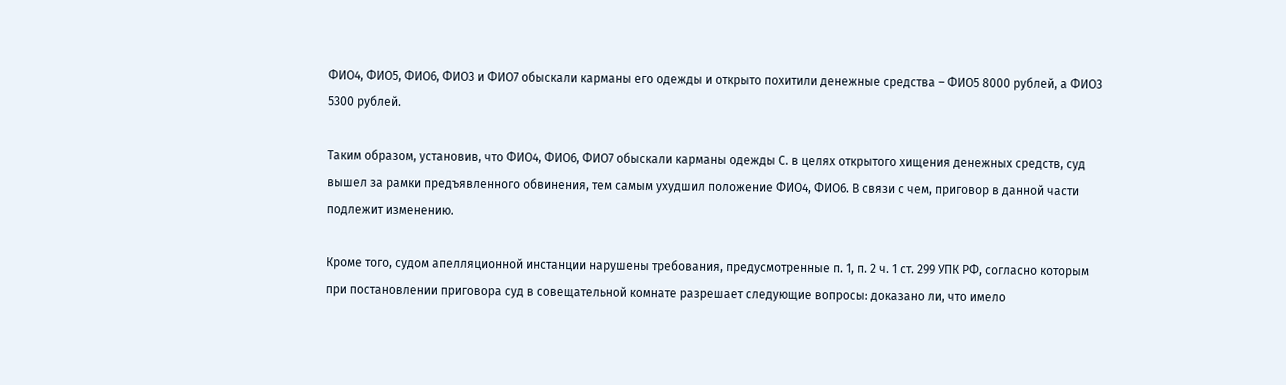ФИО4, ФИО5, ФИО6, ФИО3 и ФИО7 обыскали карманы его одежды и открыто похитили денежные средства – ФИО5 8000 рублей, а ФИО3 5300 рублей.

Таким образом, установив, что ФИО4, ФИО6, ФИО7 обыскали карманы одежды С. в целях открытого хищения денежных средств, суд вышел за рамки предъявленного обвинения, тем самым ухудшил положение ФИО4, ФИО6. В связи с чем, приговор в данной части подлежит изменению.

Кроме того, судом апелляционной инстанции нарушены требования, предусмотренные п. 1, п. 2 ч. 1 ст. 299 УПК РФ, согласно которым при постановлении приговора суд в совещательной комнате разрешает следующие вопросы: доказано ли, что имело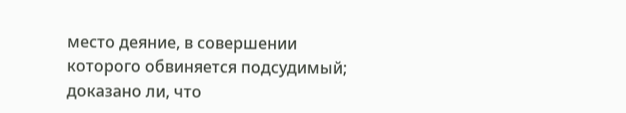место деяние, в совершении которого обвиняется подсудимый; доказано ли, что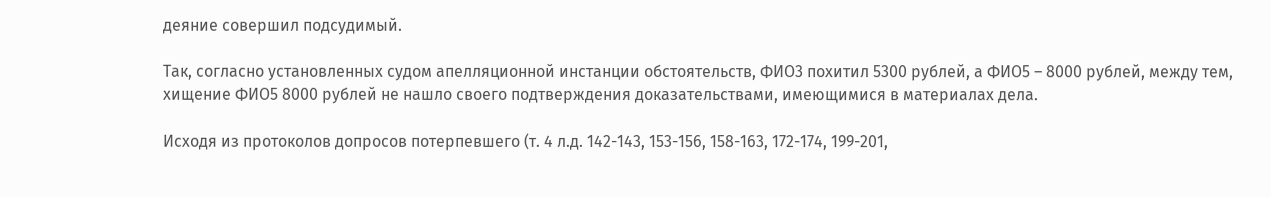деяние совершил подсудимый.

Так, согласно установленных судом апелляционной инстанции обстоятельств, ФИО3 похитил 5300 рублей, а ФИО5 – 8000 рублей, между тем, хищение ФИО5 8000 рублей не нашло своего подтверждения доказательствами, имеющимися в материалах дела.

Исходя из протоколов допросов потерпевшего (т. 4 л.д. 142-143, 153-156, 158-163, 172-174, 199-201,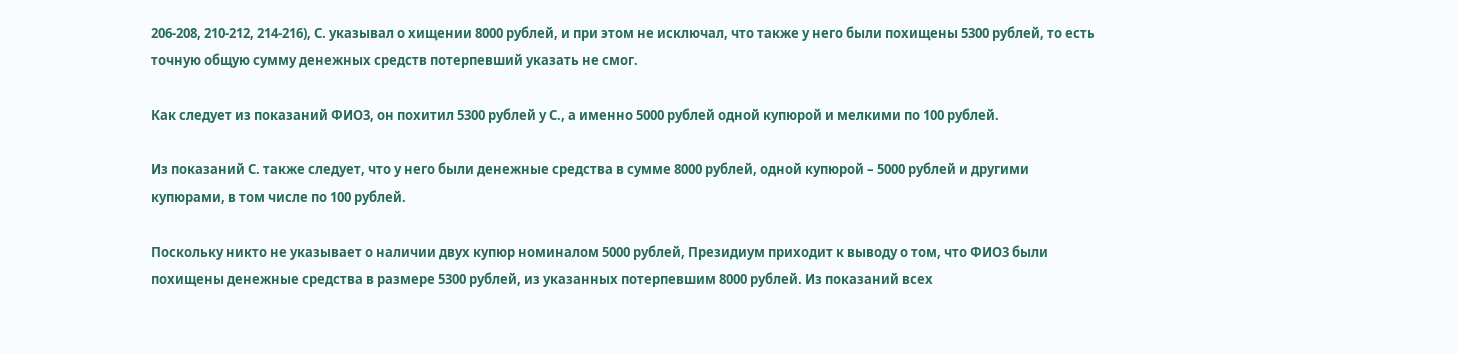206-208, 210-212, 214-216), С. указывал о хищении 8000 рублей, и при этом не исключал, что также у него были похищены 5300 рублей, то есть точную общую сумму денежных средств потерпевший указать не смог.

Как следует из показаний ФИО3, он похитил 5300 рублей у С., а именно 5000 рублей одной купюрой и мелкими по 100 рублей.

Из показаний С. также следует, что у него были денежные средства в сумме 8000 рублей, одной купюрой – 5000 рублей и другими купюрами, в том числе по 100 рублей.

Поскольку никто не указывает о наличии двух купюр номиналом 5000 рублей, Президиум приходит к выводу о том, что ФИО3 были похищены денежные средства в размере 5300 рублей, из указанных потерпевшим 8000 рублей. Из показаний всех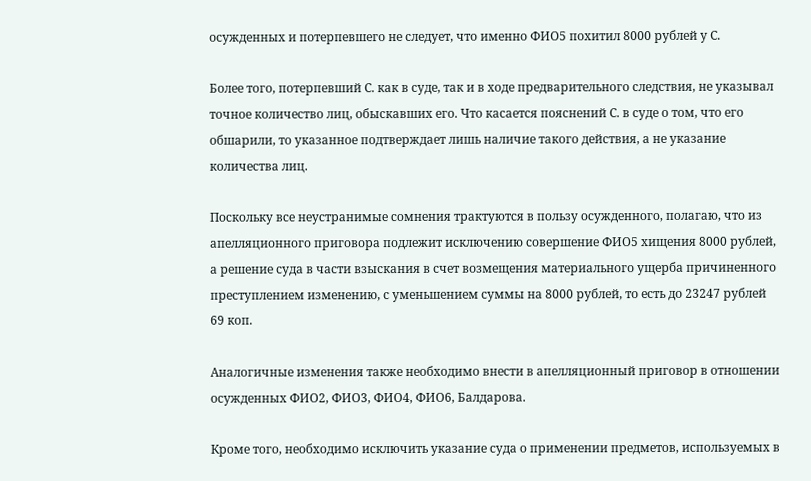осужденных и потерпевшего не следует, что именно ФИО5 похитил 8000 рублей у С.

Более того, потерпевший С. как в суде, так и в ходе предварительного следствия, не указывал точное количество лиц, обыскавших его. Что касается пояснений С. в суде о том, что его обшарили, то указанное подтверждает лишь наличие такого действия, а не указание количества лиц.

Поскольку все неустранимые сомнения трактуются в пользу осужденного, полагаю, что из апелляционного приговора подлежит исключению совершение ФИО5 хищения 8000 рублей, а решение суда в части взыскания в счет возмещения материального ущерба причиненного преступлением изменению, с уменьшением суммы на 8000 рублей, то есть до 23247 рублей 69 коп.

Аналогичные изменения также необходимо внести в апелляционный приговор в отношении осужденных ФИО2, ФИО3, ФИО4, ФИО6, Балдарова.

Кроме того, необходимо исключить указание суда о применении предметов, используемых в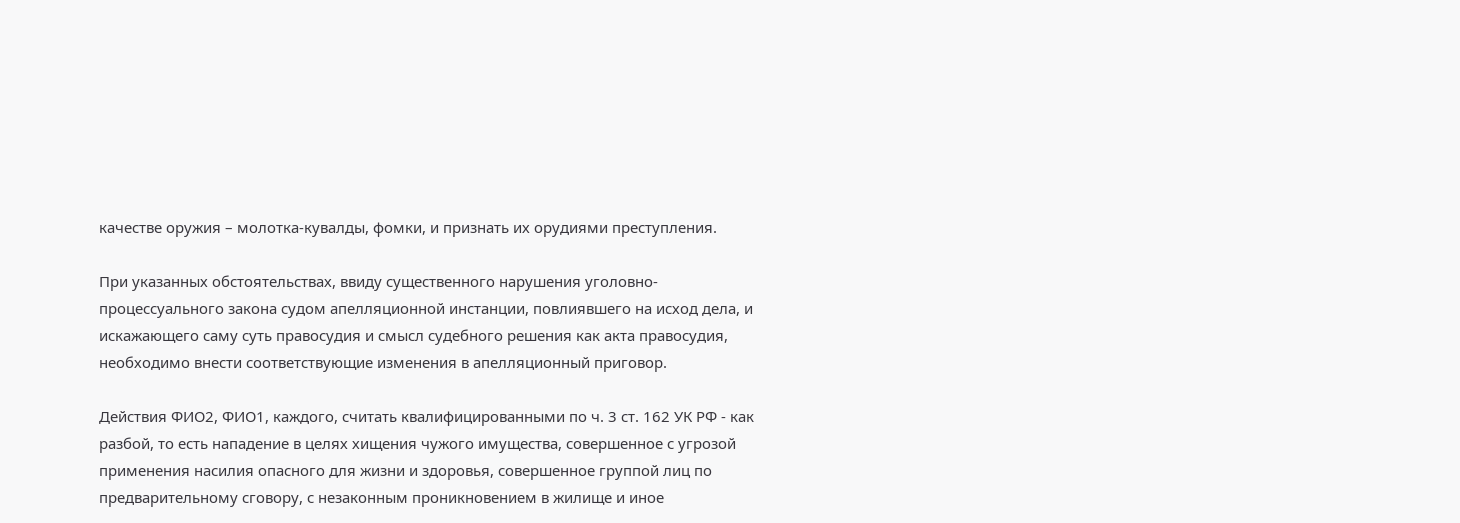качестве оружия – молотка-кувалды, фомки, и признать их орудиями преступления.

При указанных обстоятельствах, ввиду существенного нарушения уголовно-процессуального закона судом апелляционной инстанции, повлиявшего на исход дела, и искажающего саму суть правосудия и смысл судебного решения как акта правосудия, необходимо внести соответствующие изменения в апелляционный приговор.

Действия ФИО2, ФИО1, каждого, считать квалифицированными по ч. 3 ст. 162 УК РФ - как разбой, то есть нападение в целях хищения чужого имущества, совершенное с угрозой применения насилия опасного для жизни и здоровья, совершенное группой лиц по предварительному сговору, с незаконным проникновением в жилище и иное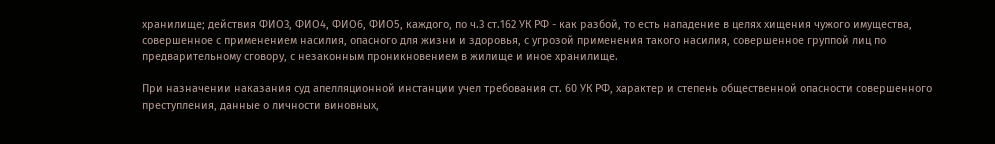хранилище; действия ФИО3, ФИО4, ФИО6, ФИО5, каждого, по ч.3 ст.162 УК РФ - как разбой, то есть нападение в целях хищения чужого имущества, совершенное с применением насилия, опасного для жизни и здоровья, с угрозой применения такого насилия, совершенное группой лиц по предварительному сговору, с незаконным проникновением в жилище и иное хранилище.

При назначении наказания суд апелляционной инстанции учел требования ст. 60 УК РФ, характер и степень общественной опасности совершенного преступления, данные о личности виновных,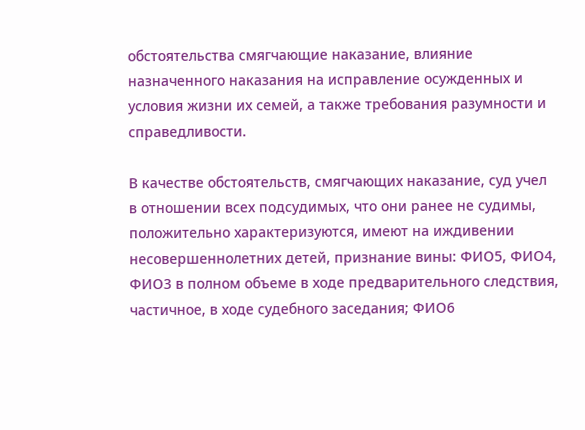обстоятельства смягчающие наказание, влияние назначенного наказания на исправление осужденных и условия жизни их семей, а также требования разумности и справедливости.

В качестве обстоятельств, смягчающих наказание, суд учел в отношении всех подсудимых, что они ранее не судимы, положительно характеризуются, имеют на иждивении несовершеннолетних детей, признание вины: ФИО5, ФИО4, ФИО3 в полном объеме в ходе предварительного следствия, частичное, в ходе судебного заседания; ФИО6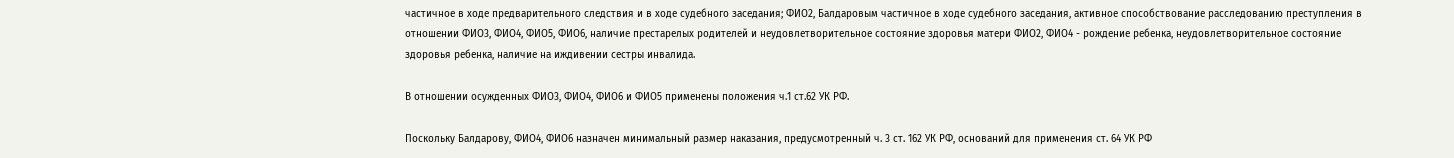частичное в ходе предварительного следствия и в ходе судебного заседания; ФИО2, Балдаровым частичное в ходе судебного заседания, активное способствование расследованию преступления в отношении ФИО3, ФИО4, ФИО5, ФИО6, наличие престарелых родителей и неудовлетворительное состояние здоровья матери ФИО2, ФИО4 - рождение ребенка, неудовлетворительное состояние здоровья ребенка, наличие на иждивении сестры инвалида.

В отношении осужденных ФИО3, ФИО4, ФИО6 и ФИО5 применены положения ч.1 ст.62 УК РФ.

Поскольку Балдарову, ФИО4, ФИО6 назначен минимальный размер наказания, предусмотренный ч. 3 ст. 162 УК РФ, оснований для применения ст. 64 УК РФ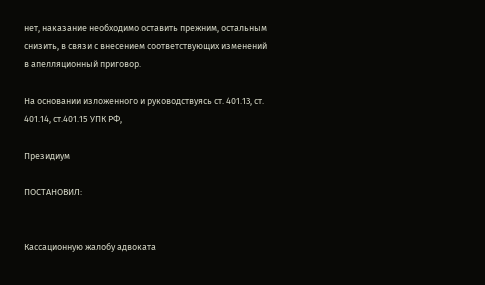нет, наказание необходимо оставить прежним, остальным снизить, в связи с внесением соответствующих изменений в апелляционный приговор.

На основании изложенного и руководствуясь ст. 401.13, ст. 401.14, ст.401.15 УПК РФ,

Президиум

ПОСТАНОВИЛ:


Кассационную жалобу адвоката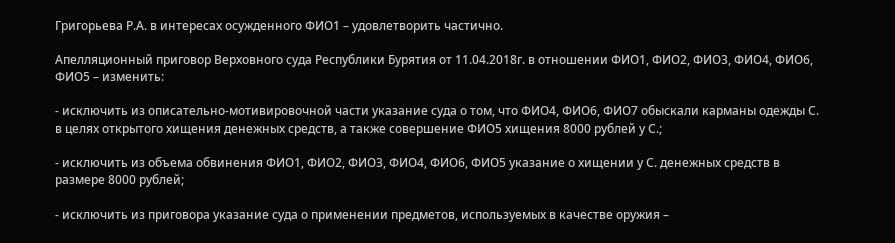Григорьева Р.А. в интересах осужденного ФИО1 – удовлетворить частично.

Апелляционный приговор Верховного суда Республики Бурятия от 11.04.2018г. в отношении ФИО1, ФИО2, ФИО3, ФИО4, ФИО6, ФИО5 – изменить:

- исключить из описательно-мотивировочной части указание суда о том, что ФИО4, ФИО6, ФИО7 обыскали карманы одежды С. в целях открытого хищения денежных средств, а также совершение ФИО5 хищения 8000 рублей у С.;

- исключить из объема обвинения ФИО1, ФИО2, ФИО3, ФИО4, ФИО6, ФИО5 указание о хищении у С. денежных средств в размере 8000 рублей;

- исключить из приговора указание суда о применении предметов, используемых в качестве оружия –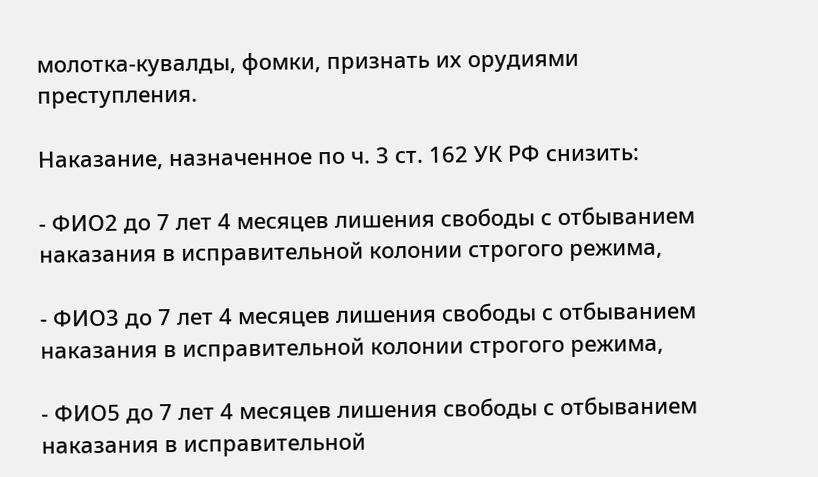молотка-кувалды, фомки, признать их орудиями преступления.

Наказание, назначенное по ч. 3 ст. 162 УК РФ снизить:

- ФИО2 до 7 лет 4 месяцев лишения свободы с отбыванием наказания в исправительной колонии строгого режима,

- ФИО3 до 7 лет 4 месяцев лишения свободы с отбыванием наказания в исправительной колонии строгого режима,

- ФИО5 до 7 лет 4 месяцев лишения свободы с отбыванием наказания в исправительной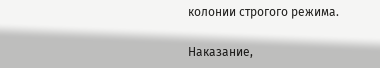колонии строгого режима.

Наказание,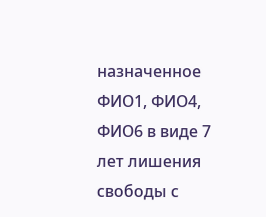назначенное ФИО1, ФИО4, ФИО6 в виде 7 лет лишения свободы с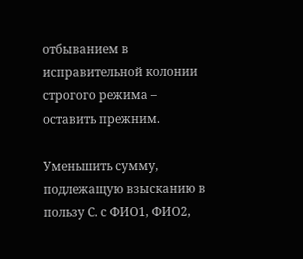отбыванием в исправительной колонии строгого режима – оставить прежним.

Уменьшить сумму, подлежащую взысканию в пользу С. с ФИО1, ФИО2,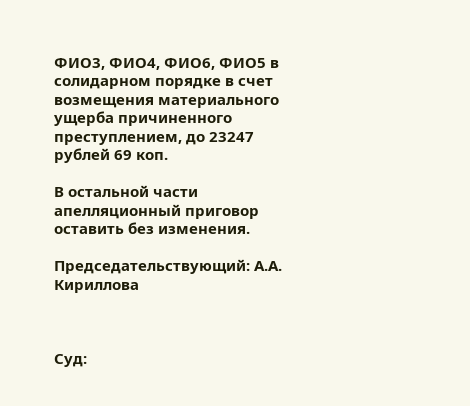ФИО3, ФИО4, ФИО6, ФИО5 в солидарном порядке в счет возмещения материального ущерба причиненного преступлением, до 23247 рублей 69 коп.

В остальной части апелляционный приговор оставить без изменения.

Председательствующий: А.А. Кириллова



Суд: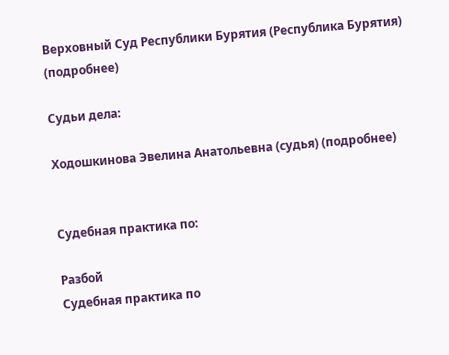Верховный Суд Республики Бурятия (Республика Бурятия) (подробнее)

Судьи дела:

Ходошкинова Эвелина Анатольевна (судья) (подробнее)


Судебная практика по:

Разбой
Судебная практика по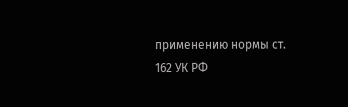применению нормы ст. 162 УК РФ